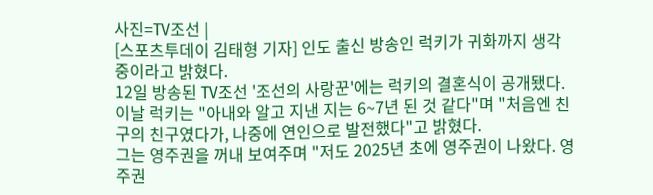사진=TV조선 |
[스포츠투데이 김태형 기자] 인도 출신 방송인 럭키가 귀화까지 생각 중이라고 밝혔다.
12일 방송된 TV조선 '조선의 사랑꾼'에는 럭키의 결혼식이 공개됐다.
이날 럭키는 "아내와 알고 지낸 지는 6~7년 된 것 같다"며 "처음엔 친구의 친구였다가, 나중에 연인으로 발전했다"고 밝혔다.
그는 영주권을 꺼내 보여주며 "저도 2025년 초에 영주권이 나왔다. 영주권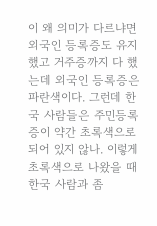이 왜 의미가 다르냐면 외국인 등록증도 유지했고 거주증까지 다 했는데 외국인 등록증은 파란색이다. 그런데 한국 사람들은 주민등록증이 약간 초록색으로 되어 있지 않나. 이렇게 초록색으로 나왔을 때 한국 사람과 좀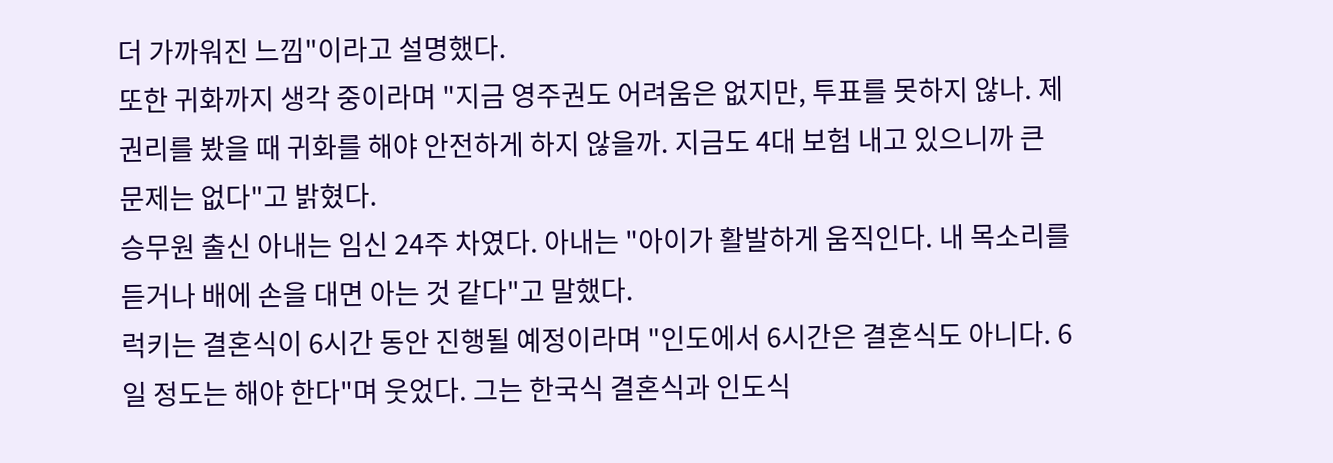더 가까워진 느낌"이라고 설명했다.
또한 귀화까지 생각 중이라며 "지금 영주권도 어려움은 없지만, 투표를 못하지 않나. 제 권리를 봤을 때 귀화를 해야 안전하게 하지 않을까. 지금도 4대 보험 내고 있으니까 큰 문제는 없다"고 밝혔다.
승무원 출신 아내는 임신 24주 차였다. 아내는 "아이가 활발하게 움직인다. 내 목소리를 듣거나 배에 손을 대면 아는 것 같다"고 말했다.
럭키는 결혼식이 6시간 동안 진행될 예정이라며 "인도에서 6시간은 결혼식도 아니다. 6일 정도는 해야 한다"며 웃었다. 그는 한국식 결혼식과 인도식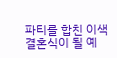파티를 합친 이색 결혼식이 될 예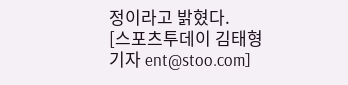정이라고 밝혔다.
[스포츠투데이 김태형 기자 ent@stoo.com]